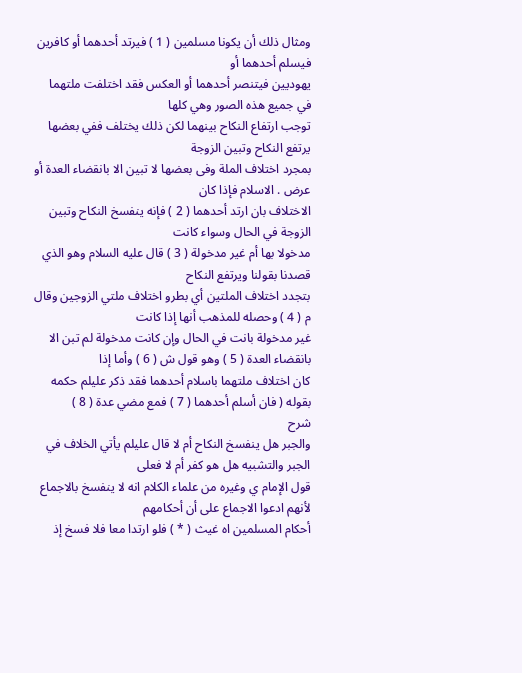ومثال ذلك أن يكونا مسلمين ( 1 ) فيرتد أحدهما أو كافرين فيسلم أحدهما أو
يهوديين فيتنصر أحدهما أو العكس فقد اختلفت ملتهما في جميع هذه الصور وهي كلها
توجب ارتفاع النكاح بينهما لكن ذلك يختلف ففي بعضها يرتفع النكاح وتبين الزوجة
بمجرد اختلاف الملة وفى بعضها لا تبين الا بانقضاء العدة أو عرض . الاسلام فإذا كان
الاختلاف بان ارتد أحدهما ( 2 ) فإنه ينفسخ النكاح وتبين الزوجة في الحال وسواء كانت
مدخولا بها أم غير مدخولة ( 3 ) قال عليه السلام وهو الذي قصدنا بقولنا ويرتفع النكاح
بتجدد اختلاف الملتين أي بطرو اختلاف ملتي الزوجين وقال م ( 4 ) وحصله للمذهب أنها إذا كانت
غير مدخولة بانت في الحال وإن كانت مدخولة لم تبن الا بانقضاء العدة ( 5 ) وهو قول ش ( 6 ) وأما إذا
كان اختلاف ملتهما باسلام أحدهما فقد ذكر عليلم حكمه بقوله ( فان أسلم أحدهما ( 7 ) فمع مضي عدة ( 8 )
شرح
والجبر هل ينفسخ النكاح أم لا قال عليلم يأتي الخلاف في الجبر والتشبيه هل هو كفر أم لا فعلى
قول الإمام ي وغيره من علماء الكلام انه لا ينفسخ بالاجماع لأنهم ادعوا الاجماع على أن أحكامهم
أحكام المسلمين اه غيث ( * ) فلو ارتدا معا فلا فسخ إذ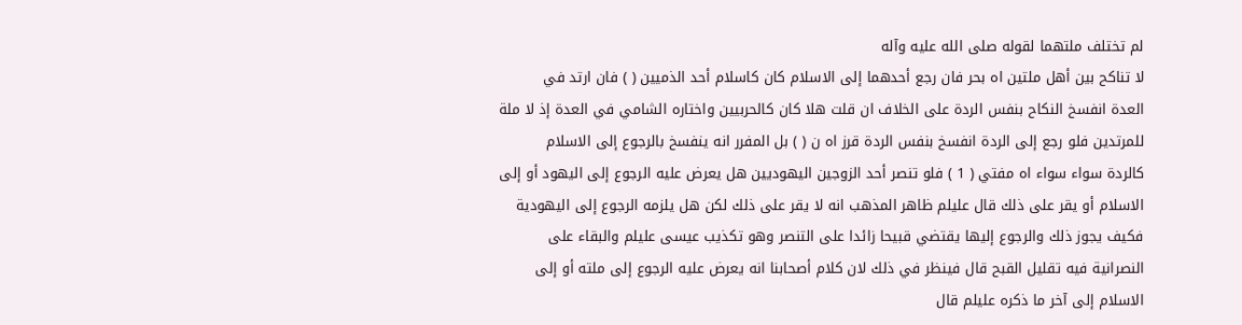لم تختلف ملتهما لقوله صلى الله عليه وآله
لا تناكح بين أهل ملتين اه بحر فان رجع أحدهما إلى الاسلام كان كاسلام أحد الذميين ( ) فان ارتد في
العدة انفسخ النكاح بنفس الردة على الخلاف ان قلت هلا كان كالحربيين واختاره الشامي في العدة إذ لا ملة
للمرتدين فلو رجع إلى الردة انفسخ بنفس الردة قرز اه ن ( ) بل المفرر انه ينفسخ بالرجوع إلى الاسلام
كالردة سواء سواء اه مفتي ( 1 ) فلو تنصر أحد الزوجين اليهوديين هل يعرض عليه الرجوع إلى اليهود أو إلى
الاسلام أو يقر على ذلك قال عليلم ظاهر المذهب انه لا يقر على ذلك لكن هل يلزمه الرجوع إلى اليهودية
فكيف يجوز ذلك والرجوع إليها يقتضي قبيحا زائدا على التنصر وهو تكذيب عيسى عليلم والبقاء على
النصرانية فيه تقليل القبح قال فينظر في ذلك لان كلام أصحابنا انه يعرض عليه الرجوع إلى ملته أو إلى
الاسلام إلى آخر ما ذكره عليلم قال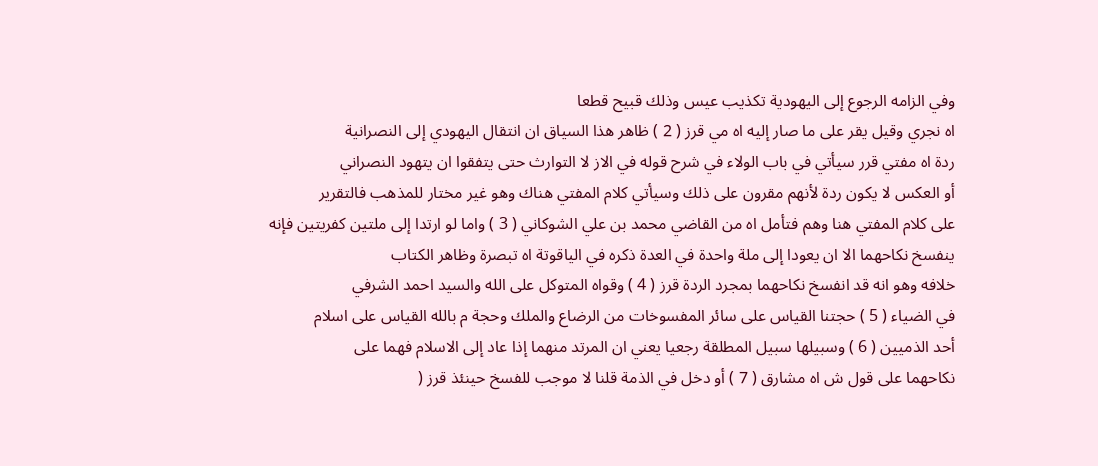وفي الزامه الرجوع إلى اليهودية تكذيب عيس وذلك قبيح قطعا
اه نجري وقيل يقر على ما صار إليه اه مي قرز ( 2 ) ظاهر هذا السياق ان انتقال اليهودي إلى النصرانية
ردة اه مفتي قرر سيأتي في باب الولاء في شرح قوله في الاز لا التوارث حتى يتفقوا ان يتهود النصراني
أو العكس لا يكون ردة لأنهم مقرون على ذلك وسيأتي كلام المفتي هناك وهو غير مختار للمذهب فالتقرير
على كلام المفتي هنا وهم فتأمل اه من القاضي محمد بن علي الشوكاني ( 3 ) واما لو ارتدا إلى ملتين كفريتين فإنه
ينفسخ نكاحهما الا ان يعودا إلى ملة واحدة في العدة ذكره في الياقوتة اه تبصرة وظاهر الكتاب
خلافه وهو انه قد انفسخ نكاحهما بمجرد الردة قرز ( 4 ) وقواه المتوكل على الله والسيد احمد الشرفي
في الضياء ( 5 ) حجتنا القياس على سائر المفسوخات من الرضاع والملك وحجة م بالله القياس على اسلام
أحد الذميين ( 6 ) وسبيلها سبيل المطلقة رجعيا يعني ان المرتد منهما إذا عاد إلى الاسلام فهما على
نكاحهما على قول ش اه مشارق ( 7 ) أو دخل في الذمة قلنا لا موجب للفسخ حينئذ قرز (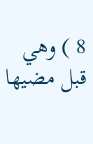8 ) وهي قبل مضيها